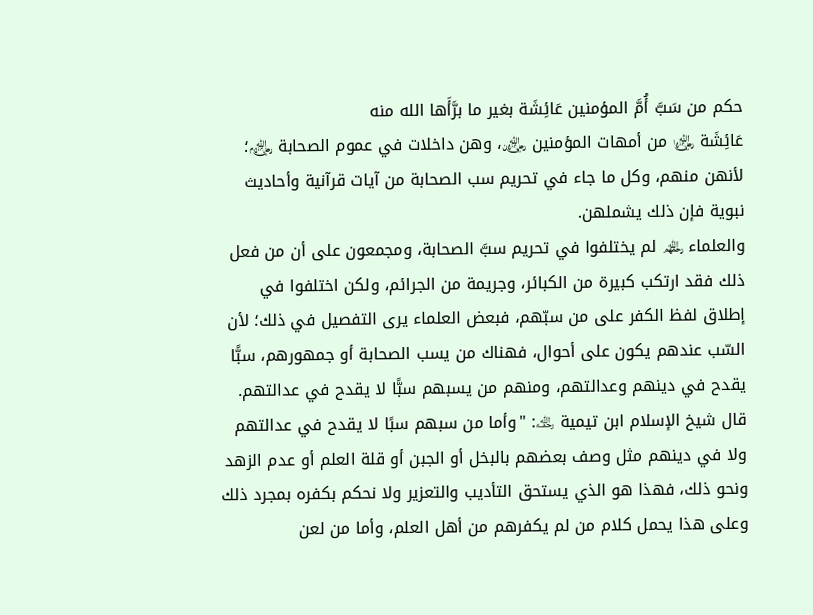حكم من سَبَّ أُمَّ المؤمنين عَائِشَة بغير ما برَّأَها الله منه
عَائِشَة ﵂ من أمهات المؤمنين ﵅، وهن داخلات في عموم الصحابة ﵃؛ لأنهن منهم، وكل ما جاء في تحريم سب الصحابة من آيات قرآنية وأحاديث نبوية فإن ذلك يشملهن.
والعلماء ﵏ لم يختلفوا في تحريم سبَّ الصحابة، ومجمعون على أن من فعل ذلك فقد ارتكب كبيرة من الكبائر، وجريمة من الجرائم، ولكن اختلفوا في إطلاق لفظ الكفر على من سبّهم، فبعض العلماء يرى التفصيل في ذلك؛ لأن السّب عندهم يكون على أحوال، فهناك من يسب الصحابة أو جمهورهم، سبًّا يقدح في دينهم وعدالتهم، ومنهم من يسبهم سبًّا لا يقدح في عدالتهم.
قال شيخ الإسلام ابن تيمية ﵀: "وأما من سبهم سبًا لا يقدح في عدالتهم ولا في دينهم مثل وصف بعضهم بالبخل أو الجبن أو قلة العلم أو عدم الزهد ونحو ذلك، فهذا هو الذي يستحق التأديب والتعزير ولا نحكم بكفره بمجرد ذلك وعلى هذا يحمل كلام من لم يكفرهم من أهل العلم، وأما من لعن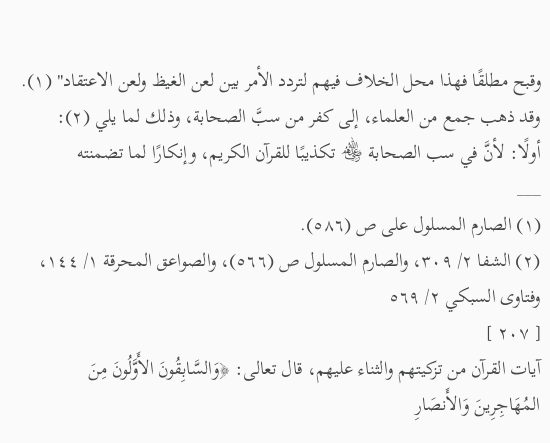وقبح مطلقًا فهذا محل الخلاف فيهم لتردد الأمر بين لعن الغيظ ولعن الاعتقاد" (١).
وقد ذهب جمع من العلماء، إلى كفر من سبَّ الصحابة، وذلك لما يلي (٢):
أولًا: لأنَّ في سب الصحابة ﵃ تكذيبًا للقرآن الكريم، وإنكارًا لما تضمنته
___
(١) الصارم المسلول على ص (٥٨٦).
(٢) الشفا ٢/ ٣٠٩، والصارم المسلول ص (٥٦٦)، والصواعق المحرقة ١/ ١٤٤، وفتاوى السبكي ٢/ ٥٦٩
[ ٢٠٧ ]
آيات القرآن من تزكيتهم والثناء عليهم، قال تعالى: ﴿وَالسَّابِقُونَ الأَوَّلُونَ مِنَ المُهَاجِرِينَ وَالأَنصَارِ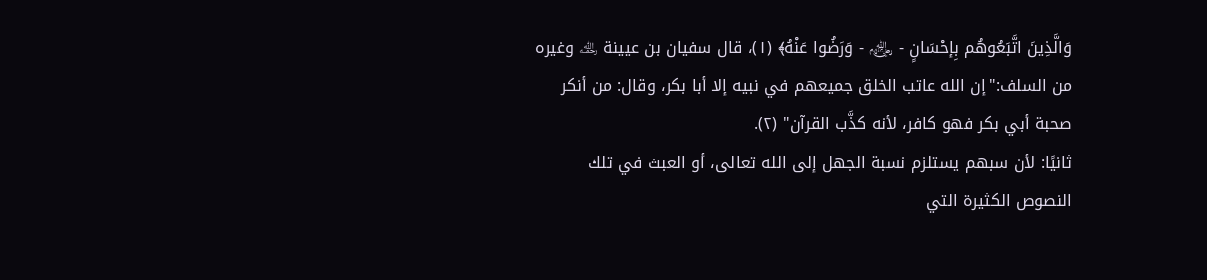وَالَّذِينَ اتَّبَعُوهُم بِإحْسَانٍ - ﵃ - وَرَضُوا عَنْهُ﴾ (١)، قال سفيان بن عيينة ﵀ وغيره من السلف:"إن الله عاتب الخلق جميعهم في نبيه إلا أبا بكر، وقال: من أنكر صحبة أبي بكر فهو كافر، لأنه كذَّب القرآن" (٢).
ثانيًا: لأن سبهم يستلزم نسبة الجهل إلى الله تعالى، أو العبث في تلك النصوص الكثيرة التي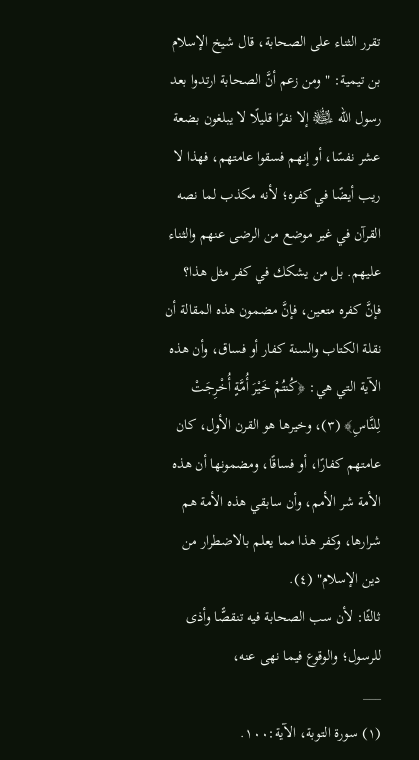تقرر الثناء على الصحابة، قال شيخ الإسلام بن تيمية: "ومن زعم أنَّ الصحابة ارتدوا بعد رسول الله ﵊ إلا نفرًا قليلًا لا يبلغون بضعة عشر نفسًا، أو إنهم فسقوا عامتهم، فهذا لا ريب أيضًا في كفره؛ لأنه مكذب لما نصه القرآن في غير موضع من الرضى عنهم والثناء عليهم. بل من يشكك في كفر مثل هذا؟ فإنَّ كفره متعين، فإنَّ مضمون هذه المقالة أن نقلة الكتاب والسنة كفار أو فساق، وأن هذه الآية التي هي: ﴿كُنتُمْ خَيْرَ أُمَّةٍ أُخْرِجَتْ لِلنَّاسِ﴾ (٣)، وخيرها هو القرن الأول، كان عامتهم كفارًا، أو فساقًا، ومضمونها أن هذه الأمة شر الأمم، وأن سابقي هذه الأمة هم شرارها، وكفر هذا مما يعلم بالاضطرار من دين الإسلام" (٤).
ثالثًا: لأن سب الصحابة فيه تنقصًّا وأذى للرسول؛ والوقوع فيما نهى عنه،
___
(١) سورة التوبة، الآية:١٠٠.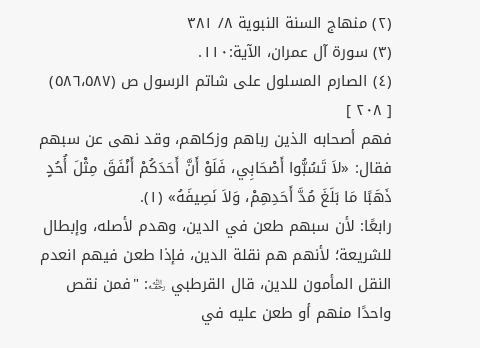(٢) منهاج السنة النبوية ٨/ ٣٨١
(٣) سورة آل عمران، الآية:١١٠.
(٤) الصارم المسلول على شاتم الرسول ص (٥٨٦،٥٨٧)
[ ٢٠٨ ]
فهم أصحابه الذين رباهم وزكاهم، وقد نهى عن سبهم فقال: «لاَ تَسُبُّوا أَصْحَابِي، فَلَوْ أَنَّ أَحَدَكُمْ أَنْفَقَ مِثْلَ أُحُدٍ ذَهَبًا مَا بَلَغَ مُدَّ أَحَدِهِمْ، وَلاَ نَصِيفَهُ» (١).
رابعًا: لأن سبهم طعن في الدين، وهدم لأصله، وإبطال للشريعة؛ لأنهم هم نقلة الدين، فإذا طعن فيهم انعدم النقل المأمون للدين، قال القرطبي ﵀: "فمن نقص واحدًا منهم أو طعن عليه في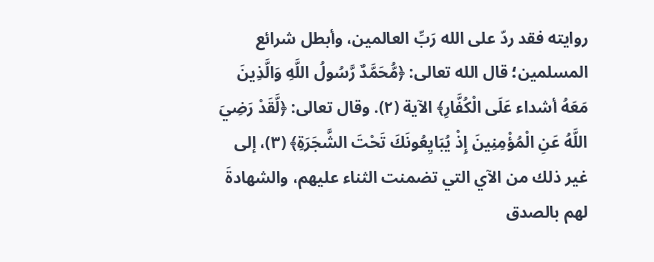روايته فقد ردّ على الله رَبِّ العالمين، وأبطل شرائع المسلمين؛ قال الله تعالى: ﴿مُّحَمَّدٌ رَّسُولُ اللَّهِ وَالَّذِينَ مَعَهُ أشداء عَلَى الْكُفَّارِ﴾ الآية (٢). وقال تعالى: ﴿لَّقَدْ رَضِيَ اللَّهُ عَنِ الْمُؤْمِنِينَ إِذْ يُبَايِعُونَكَ تَحْتَ الشَّجَرَةِ﴾ (٣)، إلى غير ذلك من الآي التي تضمنت الثناء عليهم، والشهادةَ لهم بالصدق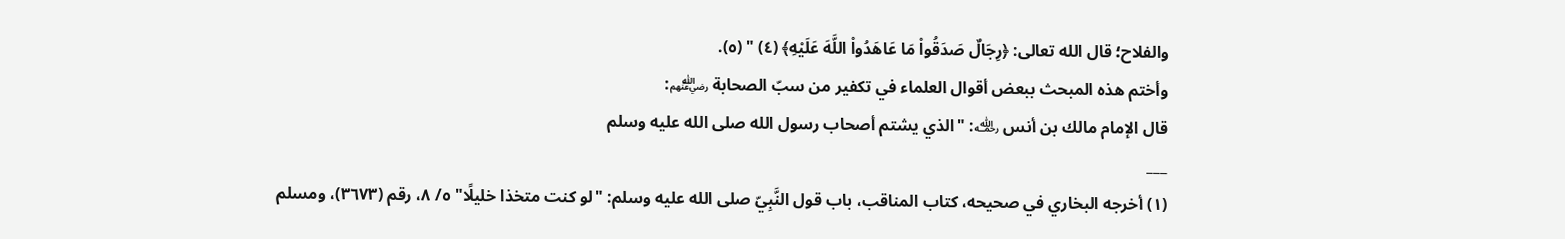والفلاح؛ قال الله تعالى: ﴿رِجَالٌ صَدَقُواْ مَا عَاهَدُواْ اللَّهَ عَلَيْهِ﴾ (٤) " (٥).
وأختم هذه المبحث ببعض أقوال العلماء في تكفير من سبّ الصحابة ﵃:
قال الإمام مالك بن أنس ﵀: "الذي يشتم أصحاب رسول الله صلى الله عليه وسلم
___
(١) أخرجه البخاري في صحيحه، كتاب المناقب، باب قول النَّبِيّ صلى الله عليه وسلم: "لو كنت متخذا خليلًا" ٥/ ٨، رقم (٣٦٧٣)، ومسلم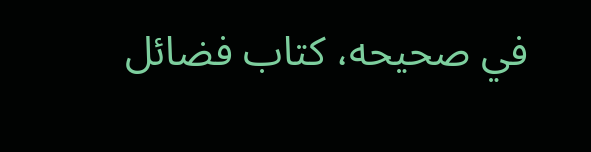في صحيحه، كتاب فضائل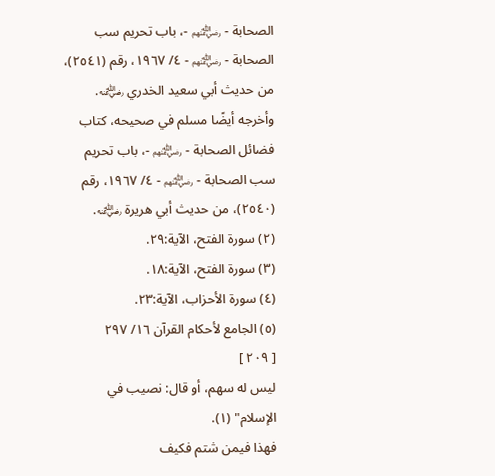الصحابة - ﵃ -، باب تحريم سب الصحابة - ﵃ - ٤/ ١٩٦٧، رقم (٢٥٤١)، من حديث أبي سعيد الخدري ﵁. وأخرجه أيضًا مسلم في صحيحه، كتاب فضائل الصحابة - ﵃ -، باب تحريم سب الصحابة - ﵃ - ٤/ ١٩٦٧، رقم (٢٥٤٠)، من حديث أبي هريرة ﵁.
(٢) سورة الفتح، الآية:٢٩.
(٣) سورة الفتح، الآية:١٨.
(٤) سورة الأحزاب، الآية:٢٣.
(٥) الجامع لأحكام القرآن ١٦/ ٢٩٧
[ ٢٠٩ ]
ليس له سهم، أو قال: نصيب في الإسلام" (١).
فهذا فيمن شتم فكيف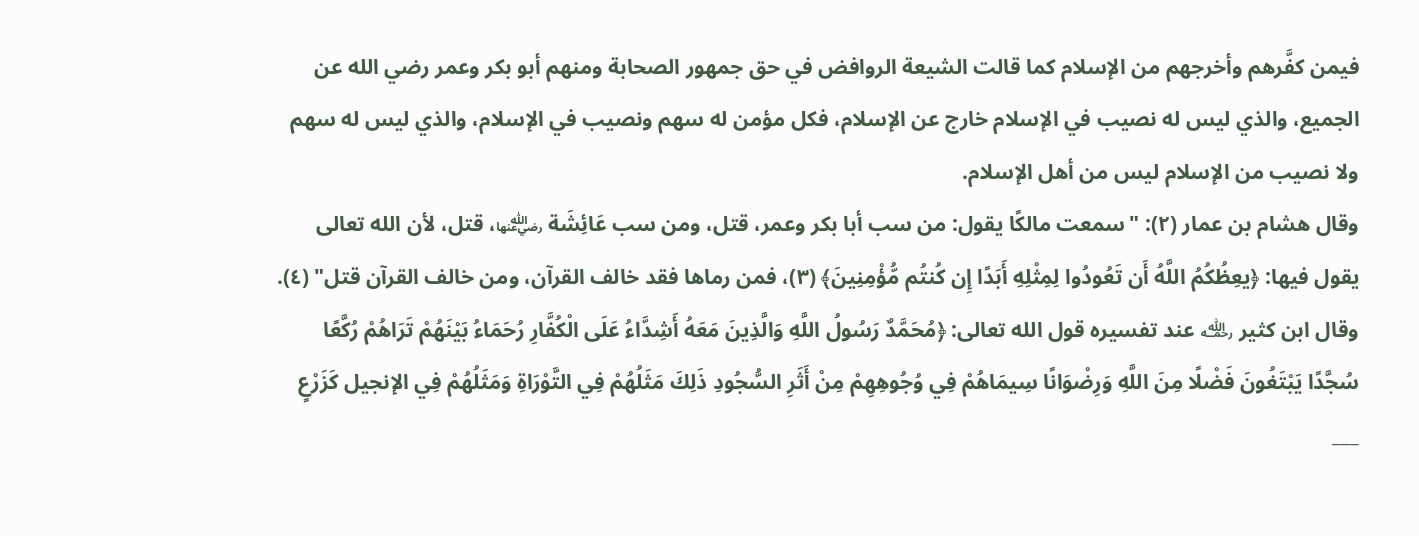فيمن كفَّرهم وأخرجهم من الإسلام كما قالت الشيعة الروافض في حق جمهور الصحابة ومنهم أبو بكر وعمر رضي الله عن الجميع، والذي ليس له نصيب في الإسلام خارج عن الإسلام، فكل مؤمن له سهم ونصيب في الإسلام، والذي ليس له سهم ولا نصيب من الإسلام ليس من أهل الإسلام.
وقال هشام بن عمار (٢): "سمعت مالكًا يقول: من سب أبا بكر وعمر، قتل، ومن سب عَائِشَة ﵂، قتل، لأن الله تعالى يقول فيها: ﴿يعِظُكُمُ اللَّهُ أَن تَعُودُوا لِمِثْلِهِ أَبَدًا إِن كُنتُم مُّؤْمِنِينَ﴾ (٣)، فمن رماها فقد خالف القرآن، ومن خالف القرآن قتل" (٤).
وقال ابن كثير ﵀ عند تفسيره قول الله تعالى: ﴿مُحَمَّدٌ رَسُولُ اللَّهِ وَالَّذِينَ مَعَهُ أَشِدَّاءُ عَلَى الْكُفَّارِ رُحَمَاءُ بَيْنَهُمْ تَرَاهُمْ رُكَّعًا سُجَّدًا يَبْتَغُونَ فَضْلًا مِنَ اللَّهِ وَرِضْوَانًا سِيمَاهُمْ فِي وُجُوهِهِمْ مِنْ أَثَرِ السُّجُودِ ذَلِكَ مَثَلُهُمْ فِي التَّوْرَاةِ وَمَثَلُهُمْ فِي الإنجيل كَزَرْعٍ
___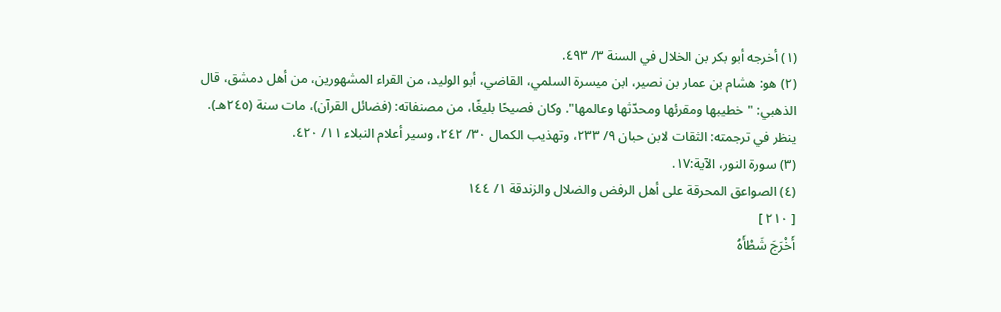(١) أخرجه أبو بكر بن الخلال في السنة ٣/ ٤٩٣.
(٢) هو: هشام بن عمار بن نصير، ابن ميسرة السلمي، القاضي، أبو الوليد، من القراء المشهورين، من أهل دمشق، قال الذهبي: "خطيبها ومقرئها ومحدّثها وعالمها". وكان فصيحًا بليغًا، من مصنفاته: (فضائل القرآن)، مات سنة (٢٤٥هـ). ينظر في ترجمته: الثقات لابن حبان ٩/ ٢٣٣، وتهذيب الكمال ٣٠/ ٢٤٢، وسير أعلام النبلاء ١١/ ٤٢٠.
(٣) سورة النور، الآية:١٧.
(٤) الصواعق المحرقة على أهل الرفض والضلال والزندقة ١/ ١٤٤
[ ٢١٠ ]
أَخْرَجَ شَطْأَهُ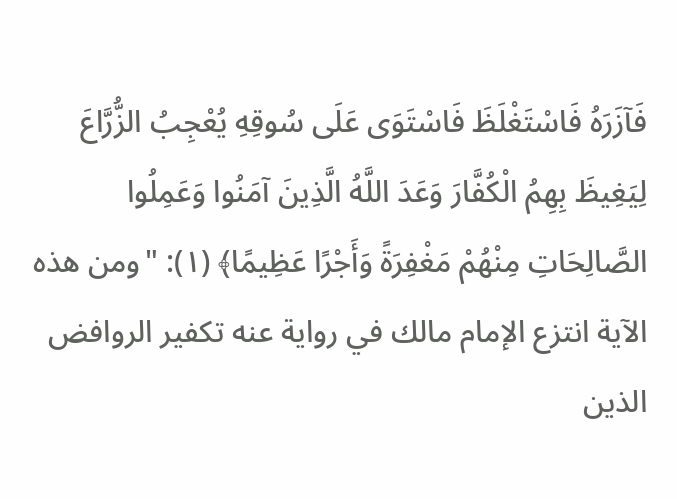فَآزَرَهُ فَاسْتَغْلَظَ فَاسْتَوَى عَلَى سُوقِهِ يُعْجِبُ الزُّرَّاعَ لِيَغِيظَ بِهِمُ الْكُفَّارَ وَعَدَ اللَّهُ الَّذِينَ آمَنُوا وَعَمِلُوا الصَّالِحَاتِ مِنْهُمْ مَغْفِرَةً وَأَجْرًا عَظِيمًا﴾ (١): "ومن هذه الآية انتزع الإمام مالك في رواية عنه تكفير الروافض الذين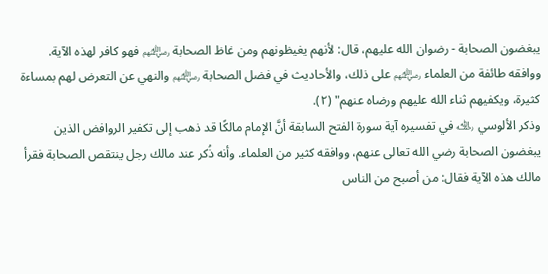يبغضون الصحابة - رضوان الله عليهم، قال: لأنهم يغيظونهم ومن غاظ الصحابة ﵃ فهو كافر لهذه الآية. ووافقه طائفة من العلماء ﵃ على ذلك، والأحاديث في فضل الصحابة ﵃ والنهي عن التعرض لهم بمساءة كثيرة، ويكفيهم ثناء الله عليهم ورضاه عنهم" (٢).
وذكر الألوسي ﵀ في تفسيره آية سورة الفتح السابقة أنَّ الإمام مالكًا قد ذهب إلى تكفير الروافض الذين يبغضون الصحابة رضي الله تعالى عنهم، ووافقه كثير من العلماء. وأنه ذُكر عند مالك رجل ينتقص الصحابة فقرأ مالك هذه الآية فقال: من أصبح من الناس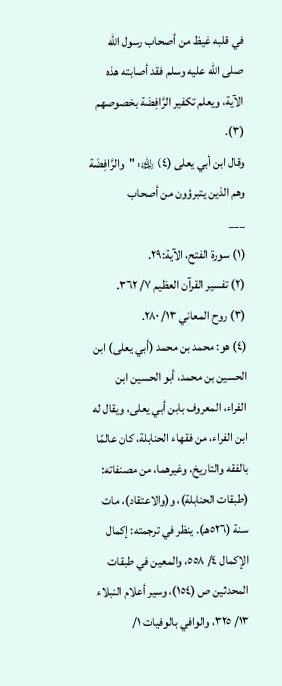في قلبه غيظ من أصحاب رسول الله صلى الله عليه وسلم فقد أصابته هذه الآية، ويعلم تكفير الرَّافِضَة بخصوصهم (٣).
وقال ابن أبي يعلى (٤) ﵀: "والرَّافِضَة وهم الذين يتبرؤون من أصحاب
___
(١) سورة الفتح، الآية:٢٩.
(٢) تفسير القرآن العظيم ٧/ ٣٦٢.
(٣) روح المعاني ١٣/ ٢٨٠.
(٤) هو: محمد بن محمد (أبي يعلى) ابن الحسين بن محمد، أبو الحسين ابن الفراء، المعروف بابن أبي يعلى، ويقال له ابن الفراء، من فقهاء الحنابلة، كان عالمًا بالفقه والتاريخ، وغيرهما، من مصنفاته: (طبقات الحنابلة)، و(والاعتقاد)، مات سنة (٥٢٦هـ). ينظر في ترجمته: إكمال الإكمال ٤/ ٥٥٨، والمعين في طبقات المحدثين ص (١٥٤)، وسير أعلام النبلاء ١٣/ ٣٢٥، والوافي بالوفيات ١/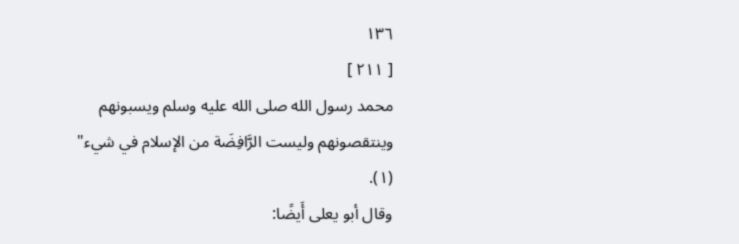١٣٦
[ ٢١١ ]
محمد رسول الله صلى الله عليه وسلم ويسبونهم وينتقصونهم وليست الرَّافِضَة من الإسلام في شيء" (١).
وقال أبو يعلى أَيضًا: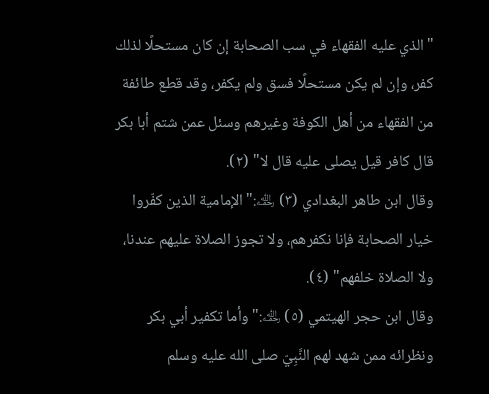"الذي عليه الفقهاء في سب الصحابة إن كان مستحلًا لذلك كفر، وإن لم يكن مستحلًا فسق ولم يكفر، وقد قطع طائفة من الفقهاء من أهل الكوفة وغيرهم وسئل عمن شتم أبا بكر قال كافر قيل يصلى عليه قال لا" (٢).
وقال ابن طاهر البغدادي (٣) ﵀:"الإمامية الذين كفّروا خيار الصحابة فإنا نكفرهم، ولا تجوز الصلاة عليهم عندنا، ولا الصلاة خلفهم" (٤).
وقال ابن حجر الهيتمي (٥) ﵀:"وأما تكفير أبي بكر ونظرائه ممن شهد لهم النَّبِيّ صلى الله عليه وسلم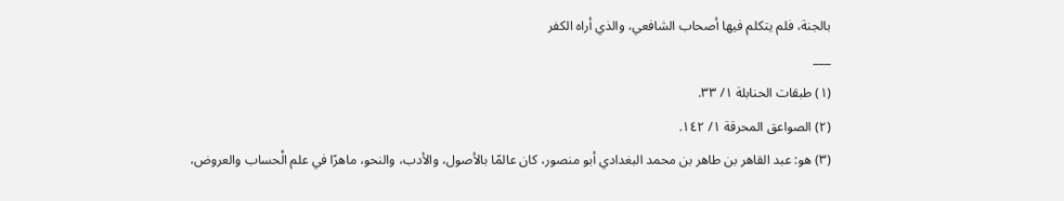بالجنة، فلم يتكلم فيها أصحاب الشافعي، والذي أراه الكفر
___
(١) طبقات الحنابلة ١/ ٣٣.
(٢) الصواعق المحرقة ١/ ١٤٢.
(٣) هو: عبد القاهر بن طاهر بن محمد البغدادي أبو منصور، كان عالمًا بالأصول، والأدب، والنحو، ماهرًا في علم الْحساب والعروض،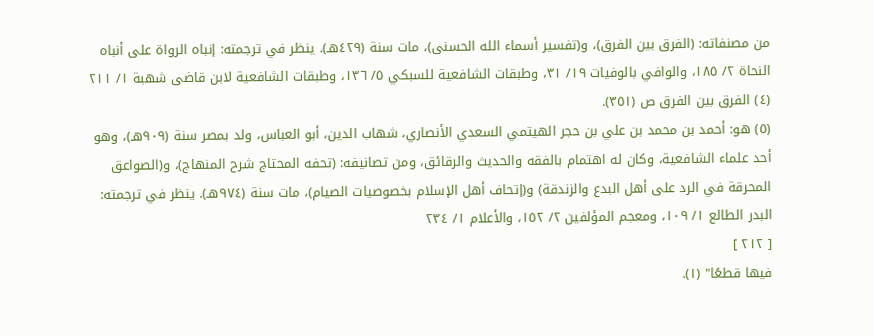من مصنفاته: (الفرق بين الفرق)، و(تفسير أسماء الله الحسنى)، مات سنة (٤٢٩هـ). ينظر في ترجمته: إنباه الرواة على أنباه النحاة ٢/ ١٨٥، والوافي بالوفيات ١٩/ ٣١، وطبقات الشافعية للسبكي ٥/ ١٣٦، وطبقات الشافعية لابن قاضى شهبة ١/ ٢١١
(٤) الفرق بين الفرق ص (٣٥١).
(٥) هو: أحمد بن محمد بن علي بن حجر الهيتمي السعدي الأنصاري، شهاب الدين، أبو العباس، ولد بمصر سنة (٩٠٩هـ)، وهو أحد علماء الشافعية، وكان له اهتمام بالفقه والحديث والرقائق، ومن تصانيفه: (تحفه المحتاج شرح المنهاج)، و(الصواعق المحرقة في الرد على أهل البدع والزندقة) و(إتحاف أهل الإسلام بخصوصيات الصيام)، مات سنة (٩٧٤هـ). ينظر في ترجمته: البدر الطالع ١/ ١٠٩، ومعجم المؤلفين ٢/ ١٥٢، والأعلام ١/ ٢٣٤
[ ٢١٢ ]
فيها قطعًا" (١).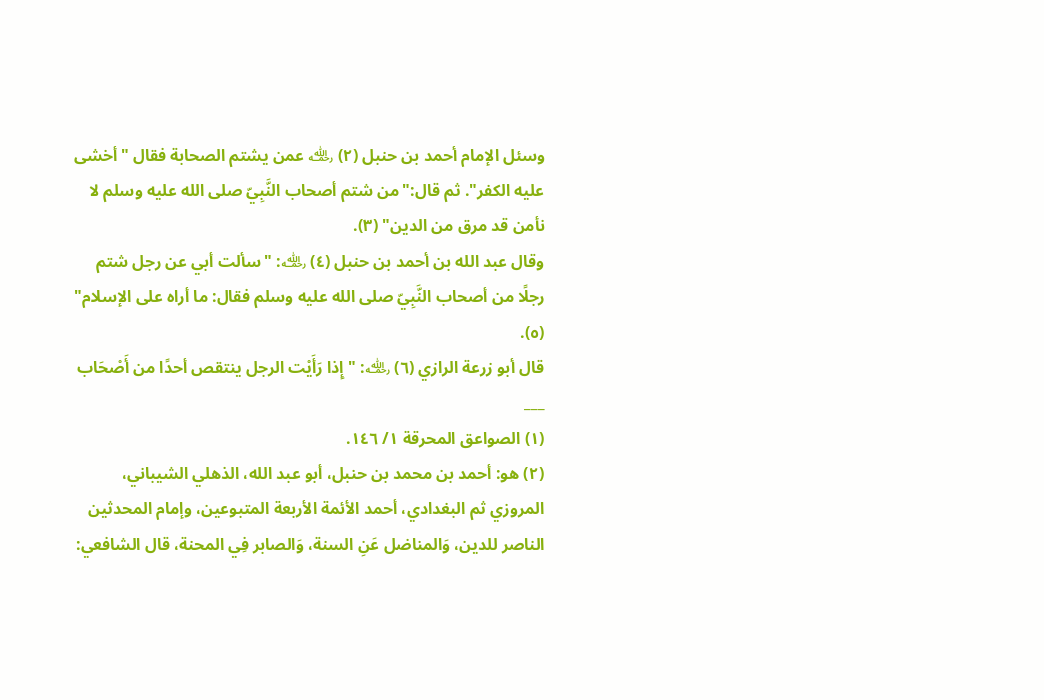وسئل الإمام أحمد بن حنبل (٢) ﵀ عمن يشتم الصحابة فقال "أخشى عليه الكفر". ثم قال:"من شتم أصحاب النَّبِيّ صلى الله عليه وسلم لا نأمن قد مرق من الدين" (٣).
وقال عبد الله بن أحمد بن حنبل (٤) ﵀: "سألت أبي عن رجل شتم رجلًا من أصحاب النَّبِيّ صلى الله عليه وسلم فقال: ما أراه على الإسلام" (٥).
قال أبو زرعة الرازي (٦) ﵀: "إِذا رَأَيْت الرجل ينتقص أحدًا من أَصْحَاب
___
(١) الصواعق المحرقة ١/ ١٤٦.
(٢) هو: أحمد بن محمد بن حنبل، أبو عبد الله، الذهلي الشيباني، المروزي ثم البغدادي، أحمد الأئمة الأربعة المتبوعين، وإمام المحدثين الناصر للدين، وَالمناضل عَنِ السنة، وَالصابر فِي المحنة، قال الشافعي: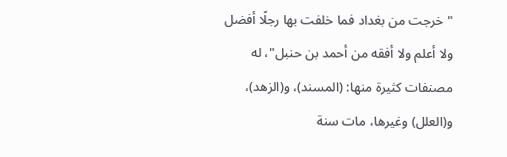"خرجت من بغداد فما خلفت بها رجلًا أفضل ولا أعلم ولا أفقه من أحمد بن حنبل"، له مصنفات كثيرة منها: (المسند)، و(الزهد)، و(العلل) وغيرها، مات سنة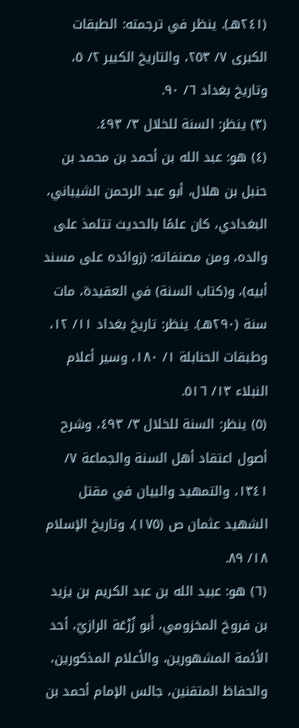(٢٤١هـ). ينظر في ترجمته: الطبقات الكبرى ٧/ ٢٥٣، والتاريخ الكبير ٢/ ٥، وتاريخ بغداد ٦/ ٩٠.
(٣) ينظر: السنة للخلال ٣/ ٤٩٣.
(٤) هو: عبد الله بن أحمد بن محمد بن حنبل بن هلال، أبو عبد الرحمن الشيباني، البغدادي، كان علمًا بالحديث تتلمذ على والده، ومن مصنفاته: (زوائده على مسند أبيه)، و(كتاب السنة) في العقيدة، مات سنة (٢٩٠هـ). ينظر: تاريخ بغداد ١١/ ١٢، وطبقات الحنابلة ١/ ١٨٠، وسير أعلام النبلاء ١٣/ ٥١٦.
(٥) ينظر: السنة للخلال ٣/ ٤٩٣، وشرح أصول اعتقاد أهل السنة والجماعة ٧/ ١٣٤١، والتمهيد والبيان في مقتل الشهيد عثمان ص (١٧٥)، وتاريخ الإسلام ١٨/ ٨٩.
(٦) هو: عبيد الله بن عبد الكريم بن يزيد بن فروخ المخزومي، أَبو زُرْعَة الرازيّ، أحد الأئمة المشهورين، والأعلام المذكورين، والحفاظ المتقنين، جالس الإمام أحمد بن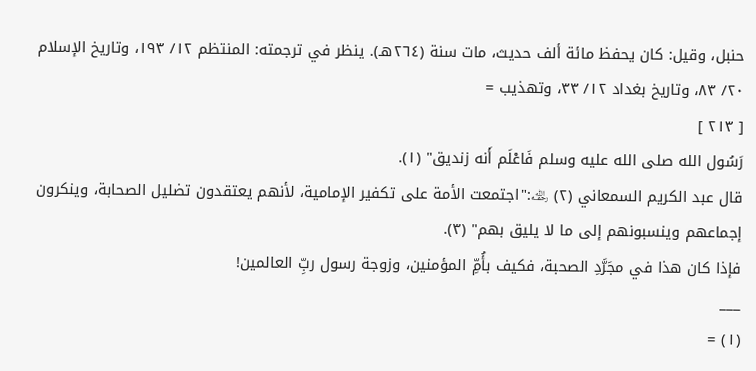حنبل، وقيل: كان يحفظ مائة ألف حديث، مات سنة (٢٦٤هـ). ينظر في ترجمته: المنتظم ١٢/ ١٩٣، وتاريخ الإسلام ٢٠/ ٨٣، وتاريخ بغداد ١٢/ ٣٣، وتهذيب =
[ ٢١٣ ]
رَسُول الله صلى الله عليه وسلم فَاعْلَم أَنه زنديق" (١).
قال عبد الكريم السمعاني (٢) ﵀:"اجتمعت الأمة على تكفير الإمامية، لأنهم يعتقدون تضليل الصحابة، وينكرون إجماعهم وينسبونهم إلى ما لا يليق بهم" (٣).
فإذا كان هذا في مجَرَّدِ الصحبة، فكيف بأُمِّ المؤمنين، وزوجة رسول ربِّ العالمين!
___
(١) =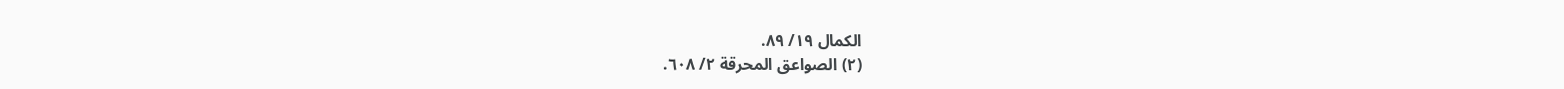الكمال ١٩/ ٨٩.
(٢) الصواعق المحرقة ٢/ ٦٠٨.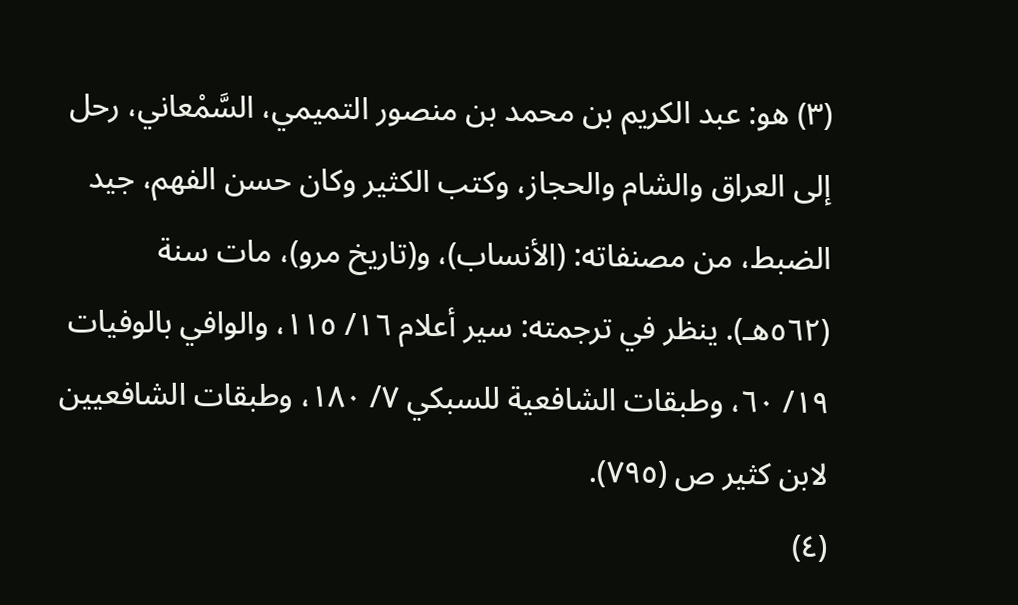(٣) هو: عبد الكريم بن محمد بن منصور التميمي، السَّمْعاني، رحل إلى العراق والشام والحجاز، وكتب الكثير وكان حسن الفهم، جيد الضبط، من مصنفاته: (الأنساب)، و(تاريخ مرو)، مات سنة (٥٦٢هـ). ينظر في ترجمته: سير أعلام ١٦/ ١١٥، والوافي بالوفيات ١٩/ ٦٠، وطبقات الشافعية للسبكي ٧/ ١٨٠، وطبقات الشافعيين لابن كثير ص (٧٩٥).
(٤)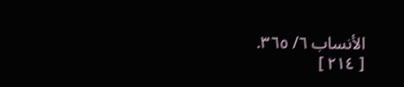الأنساب ٦/ ٣٦٥.
[ ٢١٤ ]